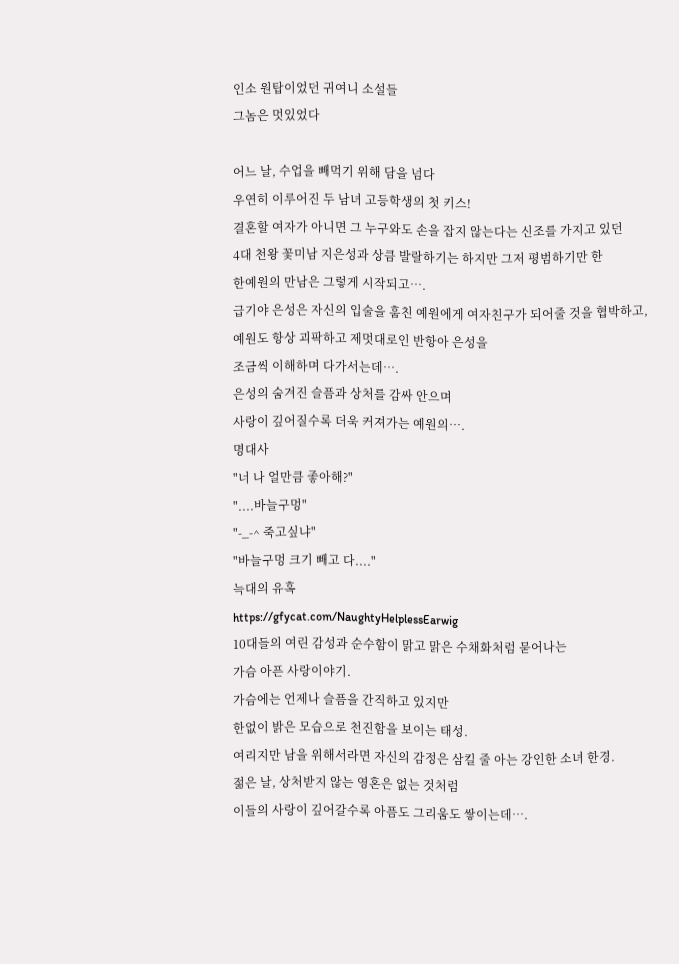인소 원탑이었던 귀여니 소설들
그놈은 멋있었다

어느 날, 수업을 빼먹기 위해 담을 넘다
우연히 이루어진 두 남녀 고등학생의 첫 키스!
결혼할 여자가 아니면 그 누구와도 손을 잡지 않는다는 신조를 가지고 있던
4대 천왕 꽃미남 지은성과 상큼 발랄하기는 하지만 그저 평범하기만 한
한예원의 만남은 그렇게 시작되고….
급기야 은성은 자신의 입술을 훔친 예원에게 여자친구가 되어줄 것을 협박하고,
예원도 항상 괴팍하고 제멋대로인 반항아 은성을
조금씩 이해하며 다가서는데….
은성의 숨겨진 슬픔과 상처를 감싸 안으며
사랑이 깊어질수록 더욱 커져가는 예원의….
명대사
"너 나 얼만큼 좋아해?"
"....바늘구멍"
"-_-^ 죽고싶냐"
"바늘구멍 크기 빼고 다...."
늑대의 유혹
https://gfycat.com/NaughtyHelplessEarwig
10대들의 여린 감성과 순수함이 맑고 맑은 수채화처럼 묻어나는
가슴 아픈 사랑이야기.
가슴에는 언제나 슬픔을 간직하고 있지만
한없이 밝은 모습으로 천진함을 보이는 태성.
여리지만 남을 위해서라면 자신의 감정은 삼킬 줄 아는 강인한 소녀 한경.
젊은 날, 상처받지 않는 영혼은 없는 것처럼
이들의 사랑이 깊어갈수록 아픔도 그리움도 쌓이는데….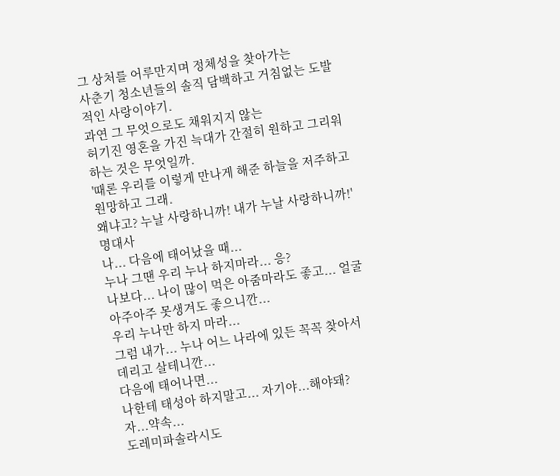그 상처를 어루만지며 정체성을 찾아가는
사춘기 청소년들의 솔직 담백하고 거침없는 도발적인 사랑이야기.
과연 그 무엇으로도 채워지지 않는
허기진 영혼을 가진 늑대가 간절히 원하고 그리워하는 것은 무엇일까.
'때론 우리를 이렇게 만나게 해준 하늘을 저주하고 원망하고 그래.
왜냐고? 누날 사랑하니까! 내가 누날 사랑하니까!'
명대사
나... 다음에 태어났을 때...
누나 그땐 우리 누나 하지마라... 응?
나보다... 나이 많이 먹은 아줌마라도 좋고... 얼굴 아주아주 못생겨도 좋으니깐...
우리 누나만 하지 마라...
그럼 내가... 누나 어느 나라에 있든 꼭꼭 찾아서 데리고 살테니깐...
다음에 태어나면...
나한테 태성아 하지말고... 자기야...해야돼?
자...약속...
도레미파솔라시도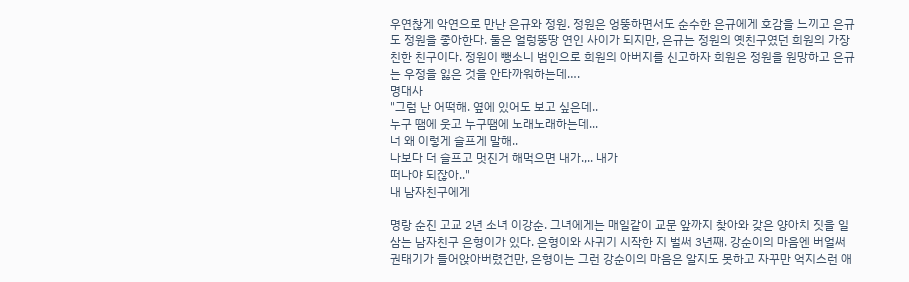우연찮게 악연으로 만난 은규와 정원. 정원은 엉뚱하면서도 순수한 은규에게 호감을 느끼고 은규도 정원을 좋아한다. 둘은 얼렁뚱땅 연인 사이가 되지만, 은규는 정원의 옛친구였던 희원의 가장 친한 친구이다. 정원이 뺑소니 범인으로 희원의 아버지를 신고하자 희원은 정원을 원망하고 은규는 우정을 잃은 것을 안타까워하는데….
명대사
"그럼 난 어떡해. 옆에 있어도 보고 싶은데..
누구 땜에 웃고 누구땜에 노래노래하는데...
너 왜 이렇게 슬프게 말해..
나보다 더 슬프고 멋진거 해먹으면 내가.,.. 내가
떠나야 되잖아.."
내 남자친구에게

명랑 순진 고교 2년 소녀 이강순. 그녀에게는 매일같이 교문 앞까지 찾아와 갖은 양아치 짓을 일삼는 남자친구 은형이가 있다. 은형이와 사귀기 시작한 지 벌써 3년째. 강순이의 마음엔 버얼써 권태기가 들어앉아버렸건만, 은형이는 그런 강순이의 마음은 알지도 못하고 자꾸만 억지스런 애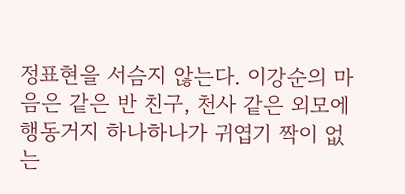정표현을 서슴지 않는다. 이강순의 마음은 같은 반 친구, 천사 같은 외모에 행동거지 하나하나가 귀엽기 짝이 없는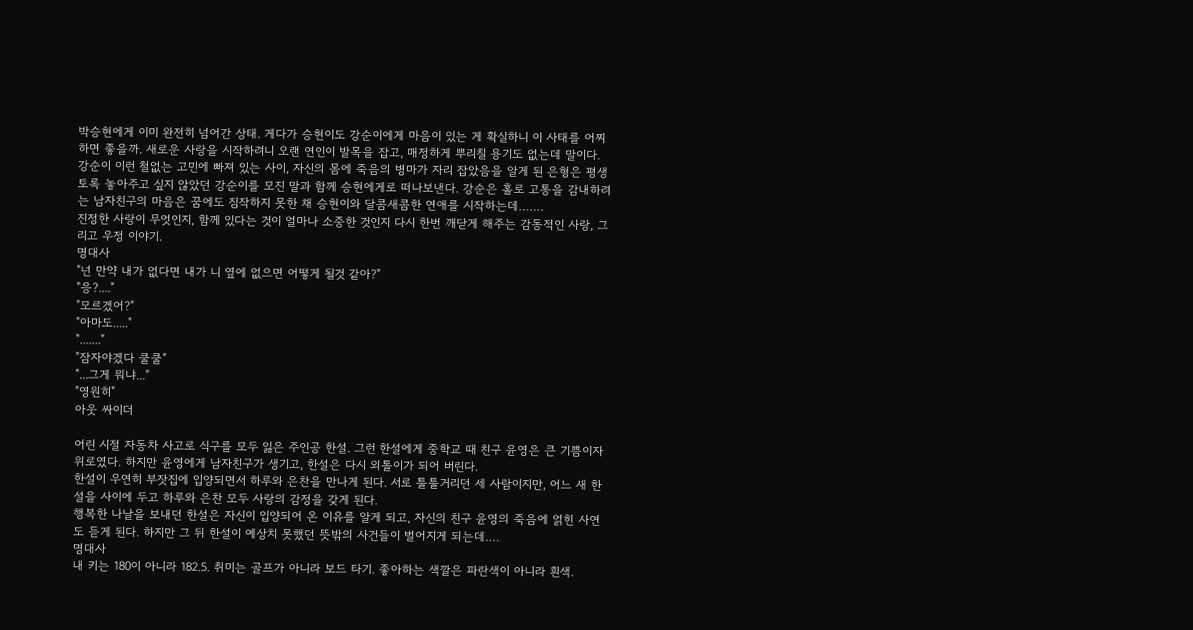박승현에게 이미 완전히 넘어간 상태. 게다가 승현이도 강순이에게 마음이 있는 게 확실하니 이 사태를 어찌하면 좋을까. 새로운 사랑을 시작하려니 오랜 연인이 발목을 잡고, 매정하게 뿌리칠 용기도 없는데 말이다. 강순이 이런 철없는 고민에 빠져 있는 사이, 자신의 몸에 죽음의 병마가 자리 잡았음을 알게 된 은형은 평생토록 놓아주고 싶지 않았던 강순이를 모진 말과 함께 승현에게로 떠나보낸다. 강순은 홀로 고통을 감내하려는 남자친구의 마음은 꿈에도 짐작하지 못한 채 승현이와 달콤새콤한 연애를 시작하는데…….
진정한 사랑이 무엇인지, 함께 있다는 것이 얼마나 소중한 것인지 다시 한번 깨닫게 해주는 감동적인 사랑, 그리고 우정 이야기.
명대사
"넌 만약 내가 없다면 내가 니 옆에 없으면 어떻게 될것 같아?"
"응?...."
"모르겠어?"
"아마도....."
"......."
"잠자야겠다 쿨쿨"
"...그게 뭐냐..."
"영원히"
아웃 싸이더

어린 시절 자동차 사고로 식구를 모두 잃은 주인공 한설. 그런 한설에게 중학교 때 친구 윤영은 큰 기쁨이자 위로였다. 하지만 윤영에게 남자친구가 생기고, 한설은 다시 외톨이가 되어 버린다.
한설이 우연히 부잣집에 입양되면서 하루와 은찬을 만나게 된다. 서로 툴툴거리던 세 사람이지만, 어느 새 한설을 사이에 두고 하루와 은찬 모두 사랑의 감정을 갖게 된다.
행복한 나날을 보내던 한설은 자신이 입양되어 온 이유를 알게 되고, 자신의 친구 윤영의 죽음에 얽힌 사연도 듣게 된다. 하지만 그 뒤 한설이 예상치 못했던 뜻밖의 사건들이 벌어지게 되는데….
명대사
내 키는 180이 아니라 182.5. 취미는 골프가 아니라 보드 타기. 좋아하는 색깔은 파란색이 아니라 흰색.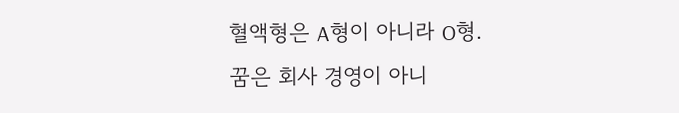혈액형은 A형이 아니라 O형.
꿈은 회사 경영이 아니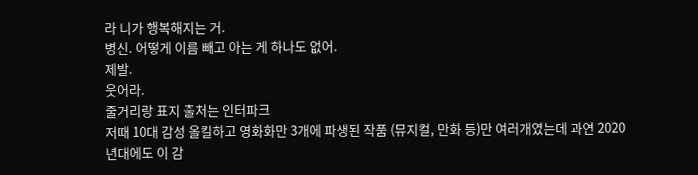라 니가 행복해지는 거.
병신. 어떻게 이름 빼고 아는 게 하나도 없어.
제발.
웃어라.
줄거리랑 표지 출처는 인터파크
저때 10대 감성 올킬하고 영화화만 3개에 파생된 작품 (뮤지컬, 만화 등)만 여러개였는데 과연 2020년대에도 이 감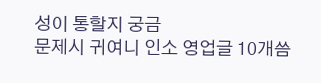성이 통할지 궁금
문제시 귀여니 인소 영업글 10개씀